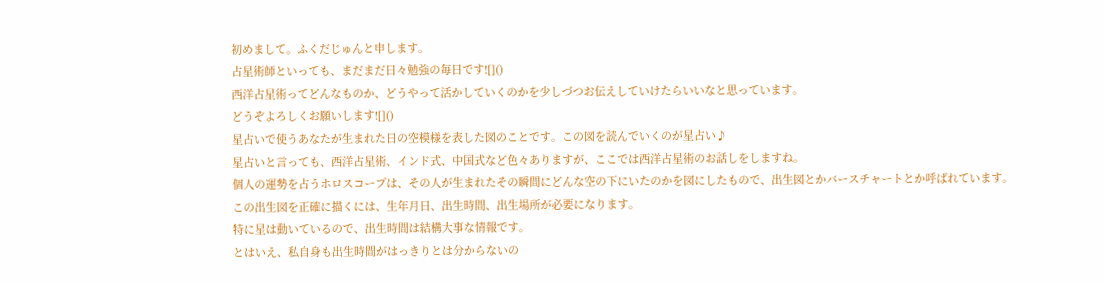初めまして。ふくだじゅんと申します。
占星術師といっても、まだまだ日々勉強の毎日です![]()
西洋占星術ってどんなものか、どうやって活かしていくのかを少しづつお伝えしていけたらいいなと思っています。
どうぞよろしくお願いします![]()
星占いで使うあなたが生まれた日の空模様を表した図のことです。この図を読んでいくのが星占い♪
星占いと言っても、西洋占星術、インド式、中国式など色々ありますが、ここでは西洋占星術のお話しをしますね。
個人の運勢を占うホロスコープは、その人が生まれたその瞬間にどんな空の下にいたのかを図にしたもので、出生図とかバースチャートとか呼ばれています。
この出生図を正確に描くには、生年月日、出生時間、出生場所が必要になります。
特に星は動いているので、出生時間は結構大事な情報です。
とはいえ、私自身も出生時間がはっきりとは分からないの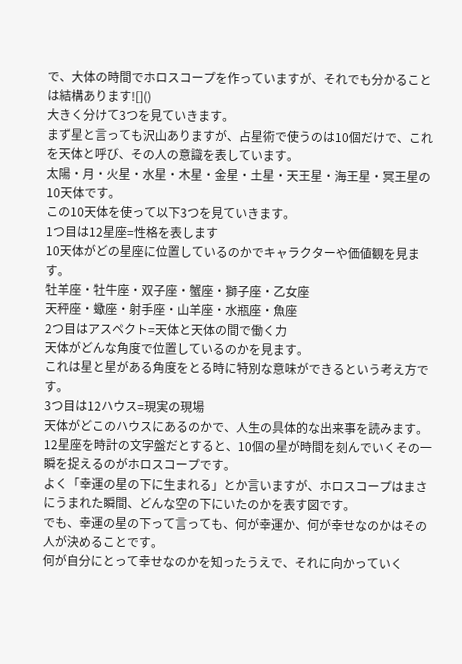で、大体の時間でホロスコープを作っていますが、それでも分かることは結構あります![]()
大きく分けて3つを見ていきます。
まず星と言っても沢山ありますが、占星術で使うのは10個だけで、これを天体と呼び、その人の意識を表しています。
太陽・月・火星・水星・木星・金星・土星・天王星・海王星・冥王星の10天体です。
この10天体を使って以下3つを見ていきます。
1つ目は12星座=性格を表します
10天体がどの星座に位置しているのかでキャラクターや価値観を見ます。
牡羊座・牡牛座・双子座・蟹座・獅子座・乙女座
天秤座・蠍座・射手座・山羊座・水瓶座・魚座
2つ目はアスペクト=天体と天体の間で働く力
天体がどんな角度で位置しているのかを見ます。
これは星と星がある角度をとる時に特別な意味ができるという考え方です。
3つ目は12ハウス=現実の現場
天体がどこのハウスにあるのかで、人生の具体的な出来事を読みます。
12星座を時計の文字盤だとすると、10個の星が時間を刻んでいくその一瞬を捉えるのがホロスコープです。
よく「幸運の星の下に生まれる」とか言いますが、ホロスコープはまさにうまれた瞬間、どんな空の下にいたのかを表す図です。
でも、幸運の星の下って言っても、何が幸運か、何が幸せなのかはその人が決めることです。
何が自分にとって幸せなのかを知ったうえで、それに向かっていく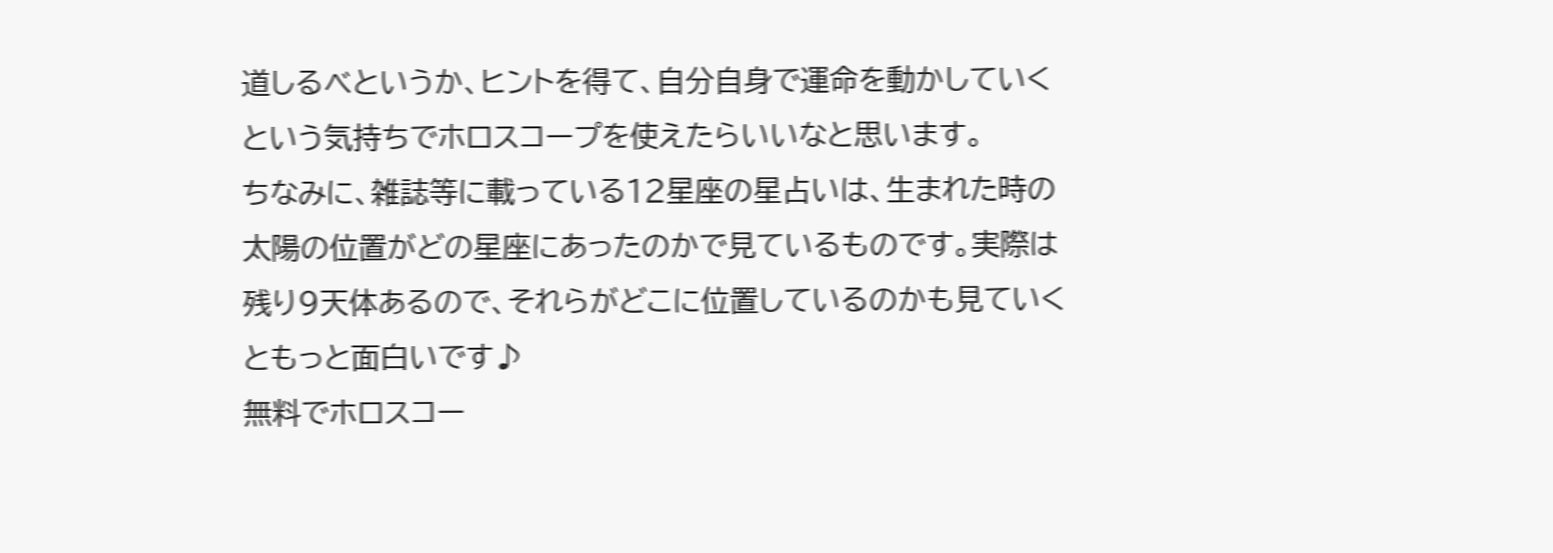道しるべというか、ヒントを得て、自分自身で運命を動かしていくという気持ちでホロスコープを使えたらいいなと思います。
ちなみに、雑誌等に載っている12星座の星占いは、生まれた時の太陽の位置がどの星座にあったのかで見ているものです。実際は残り9天体あるので、それらがどこに位置しているのかも見ていくともっと面白いです♪
無料でホロスコー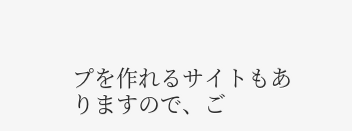プを作れるサイトもありますので、ご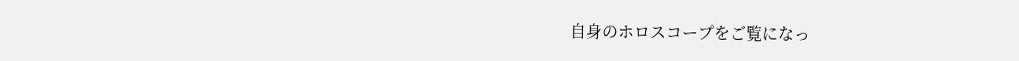自身のホロスコープをご覧になっ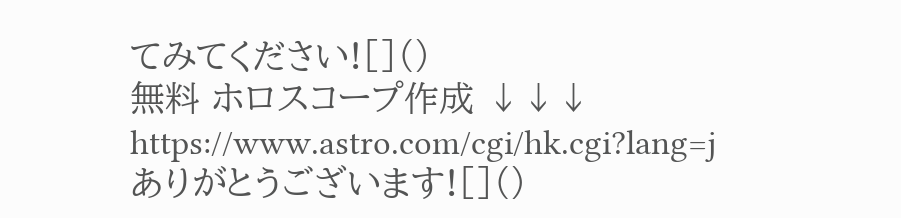てみてください![]()
無料 ホロスコープ作成 ↓↓↓
https://www.astro.com/cgi/hk.cgi?lang=j
ありがとうございます![]()